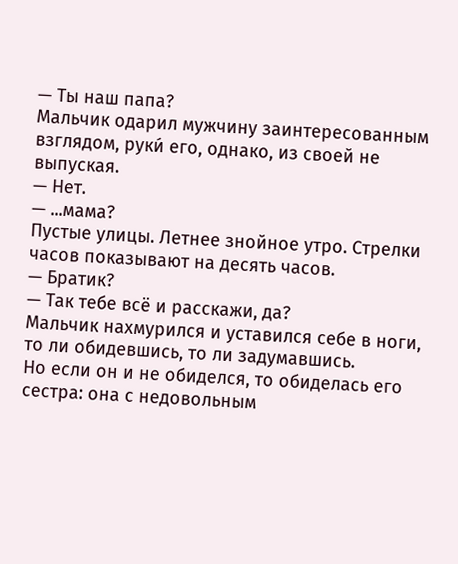— Ты наш папа?
Мальчик одарил мужчину заинтересованным взглядом, руки́ его, однако, из своей не выпуская.
— Нет.
— ...мама?
Пустые улицы. Летнее знойное утро. Стрелки часов показывают на десять часов.
— Братик?
— Так тебе всё и расскажи, да?
Мальчик нахмурился и уставился себе в ноги, то ли обидевшись, то ли задумавшись.
Но если он и не обиделся, то обиделась его сестра: она с недовольным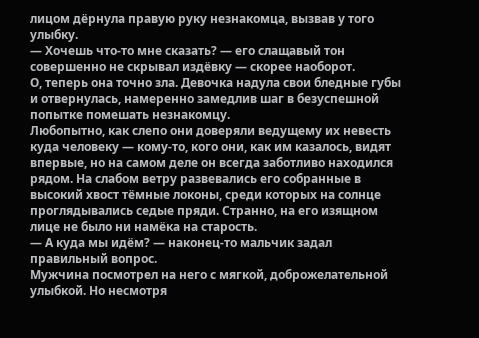лицом дёрнула правую руку незнакомца, вызвав у того улыбку.
— Хочешь что-то мне сказать? — его слащавый тон совершенно не скрывал издёвку — скорее наоборот.
О, теперь она точно зла. Девочка надула свои бледные губы и отвернулась, намеренно замедлив шаг в безуспешной попытке помешать незнакомцу.
Любопытно, как слепо они доверяли ведущему их невесть куда человеку — кому-то, кого они, как им казалось, видят впервые, но на самом деле он всегда заботливо находился рядом. На слабом ветру развевались его собранные в высокий хвост тёмные локоны, среди которых на солнце проглядывались седые пряди. Странно, на его изящном лице не было ни намёка на старость.
— А куда мы идём? — наконец-то мальчик задал правильный вопрос.
Мужчина посмотрел на него с мягкой, доброжелательной улыбкой. Но несмотря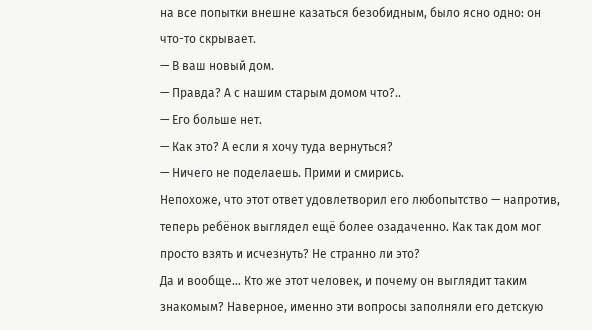на все попытки внешне казаться безобидным, было ясно одно: он что-то скрывает.
— В ваш новый дом.
— Правда? А с нашим старым домом что?..
— Его больше нет.
— Как это? А если я хочу туда вернуться?
— Ничего не поделаешь. Прими и смирись.
Непохоже, что этот ответ удовлетворил его любопытство — напротив, теперь ребёнок выглядел ещё более озадаченно. Как так дом мог просто взять и исчезнуть? Не странно ли это?
Да и вообще... Кто же этот человек, и почему он выглядит таким знакомым? Наверное, именно эти вопросы заполняли его детскую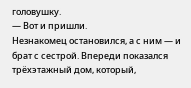головушку.
— Вот и пришли.
Незнакомец остановился, а с ним — и брат с сестрой. Впереди показался трёхэтажный дом, который,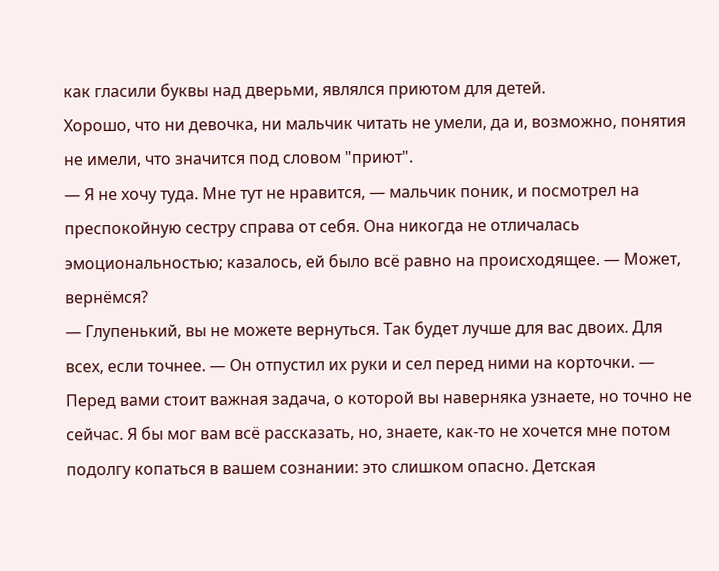как гласили буквы над дверьми, являлся приютом для детей.
Хорошо, что ни девочка, ни мальчик читать не умели, да и, возможно, понятия не имели, что значится под словом "приют".
— Я не хочу туда. Мне тут не нравится, — мальчик поник, и посмотрел на преспокойную сестру справа от себя. Она никогда не отличалась эмоциональностью; казалось, ей было всё равно на происходящее. — Может, вернёмся?
— Глупенький, вы не можете вернуться. Так будет лучше для вас двоих. Для всех, если точнее. — Он отпустил их руки и сел перед ними на корточки. — Перед вами стоит важная задача, о которой вы наверняка узнаете, но точно не сейчас. Я бы мог вам всё рассказать, но, знаете, как-то не хочется мне потом подолгу копаться в вашем сознании: это слишком опасно. Детская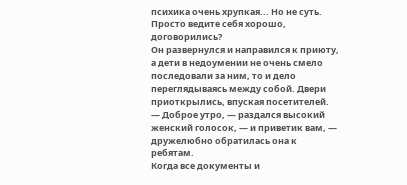психика очень хрупкая... Но не суть. Просто ведите себя хорошо, договорились?
Он развернулся и направился к приюту, а дети в недоумении не очень смело последовали за ним, то и дело переглядываясь между собой. Двери приоткрылись, впуская посетителей.
— Доброе утро, — раздался высокий женский голосок, — и приветик вам, — дружелюбно обратилась она к ребятам.
Когда все документы и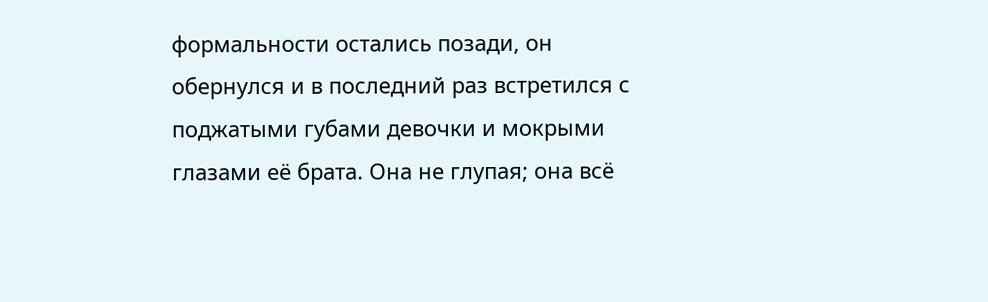формальности остались позади, он обернулся и в последний раз встретился с поджатыми губами девочки и мокрыми глазами её брата. Она не глупая; она всё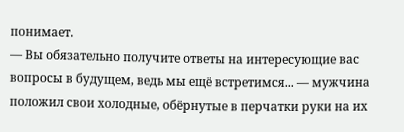понимает.
— Вы обязательно получите ответы на интересующие вас вопросы в будущем, ведь мы ещё встретимся... — мужчина положил свои холодные, обёрнутые в перчатки руки на их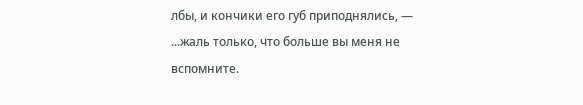лбы, и кончики его губ приподнялись, — ...жаль только, что больше вы меня не вспомните.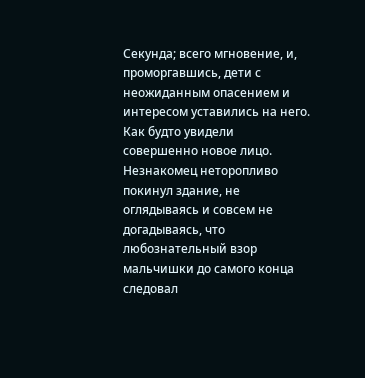Секунда; всего мгновение, и, проморгавшись, дети с неожиданным опасением и интересом уставились на него. Как будто увидели совершенно новое лицо.
Незнакомец неторопливо покинул здание, не оглядываясь и совсем не догадываясь, что любознательный взор мальчишки до самого конца следовал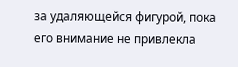за удаляющейся фигурой, пока его внимание не привлекла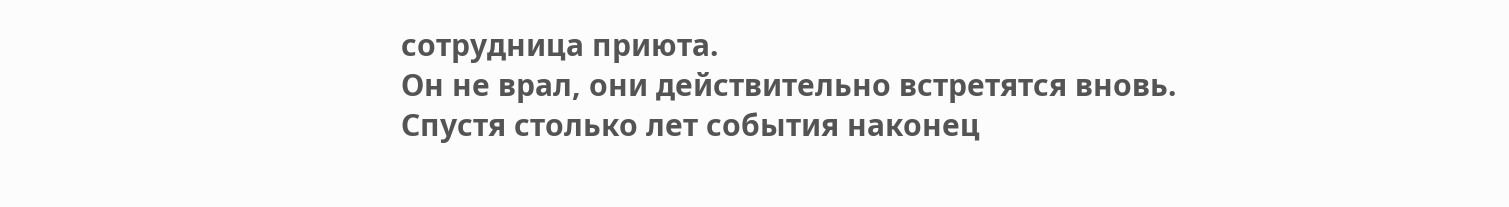сотрудница приюта.
Он не врал, они действительно встретятся вновь. Спустя столько лет события наконец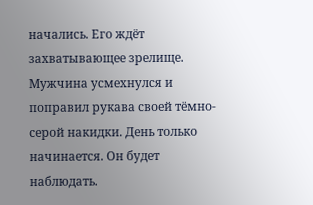начались. Его ждёт захватывающее зрелище.
Мужчина усмехнулся и поправил рукава своей тёмно-серой накидки. День только начинается. Он будет наблюдать.